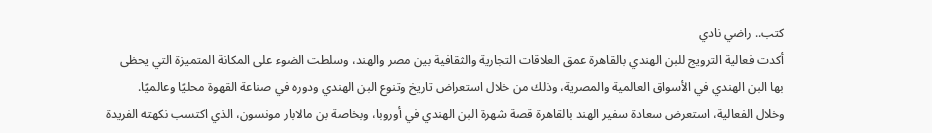كتب.. راضي نادي
أكدت فعالية الترويج للبن الهندي بالقاهرة عمق العلاقات التجارية والثقافية بين مصر والهند، وسلطت الضوء على المكانة المتميزة التي يحظى بها البن الهندي في الأسواق العالمية والمصرية، وذلك من خلال استعراض تاريخ وتنوع البن الهندي ودوره في صناعة القهوة محليًا وعالميًا.
وخلال الفعالية، استعرض سعادة سفير الهند بالقاهرة قصة شهرة البن الهندي في أوروبا، وبخاصة بن مالابار مونسون، الذي اكتسب نكهته الفريدة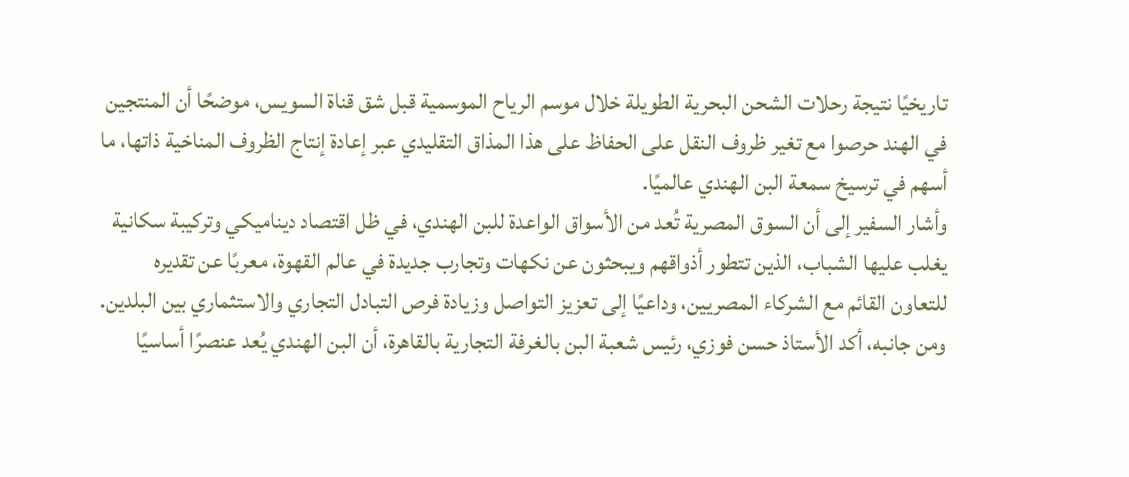تاريخيًا نتيجة رحلات الشحن البحرية الطويلة خلال موسم الرياح الموسمية قبل شق قناة السويس، موضحًا أن المنتجين في الهند حرصوا مع تغير ظروف النقل على الحفاظ على هذا المذاق التقليدي عبر إعادة إنتاج الظروف المناخية ذاتها، ما أسهم في ترسيخ سمعة البن الهندي عالميًا.
وأشار السفير إلى أن السوق المصرية تُعد من الأسواق الواعدة للبن الهندي، في ظل اقتصاد ديناميكي وتركيبة سكانية يغلب عليها الشباب، الذين تتطور أذواقهم ويبحثون عن نكهات وتجارب جديدة في عالم القهوة، معربًا عن تقديره للتعاون القائم مع الشركاء المصريين، وداعيًا إلى تعزيز التواصل وزيادة فرص التبادل التجاري والاستثماري بين البلدين.
ومن جانبه، أكد الأستاذ حسن فوزي، رئيس شعبة البن بالغرفة التجارية بالقاهرة، أن البن الهندي يُعد عنصرًا أساسيًا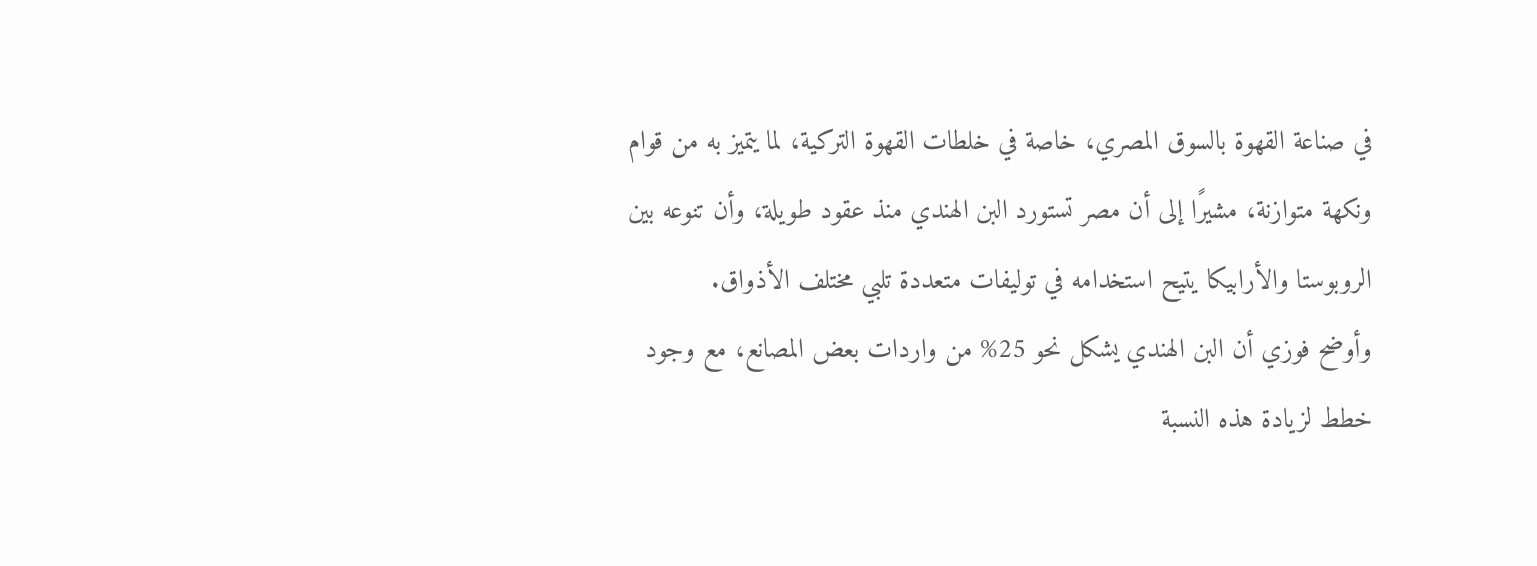في صناعة القهوة بالسوق المصري، خاصة في خلطات القهوة التركية، لما يتميز به من قوام ونكهة متوازنة، مشيرًا إلى أن مصر تستورد البن الهندي منذ عقود طويلة، وأن تنوعه بين الروبوستا والأرابيكا يتيح استخدامه في توليفات متعددة تلبي مختلف الأذواق.
وأوضح فوزي أن البن الهندي يشكل نحو 25% من واردات بعض المصانع، مع وجود خطط لزيادة هذه النسبة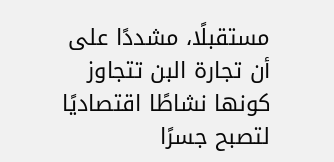مستقبلًا، مشددًا على أن تجارة البن تتجاوز كونها نشاطًا اقتصاديًا لتصبح جسرًا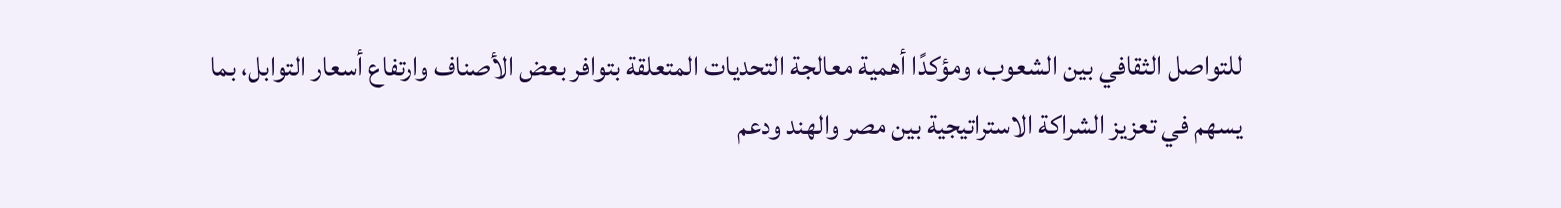للتواصل الثقافي بين الشعوب، ومؤكدًا أهمية معالجة التحديات المتعلقة بتوافر بعض الأصناف وارتفاع أسعار التوابل، بما يسهم في تعزيز الشراكة الاستراتيجية بين مصر والهند ودعم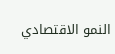النمو الاقتصادي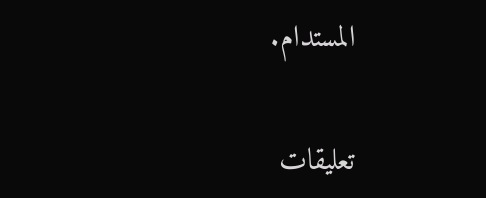المستدام.


تعليقات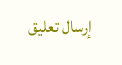إرسال تعليق